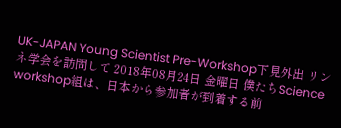UK-JAPAN Young Scientist Pre-Workshop下見外出 リンネ学会を訪問して 2018年08月24日 金曜日 僕たちScience workshop組は、日本から参加者が到着する前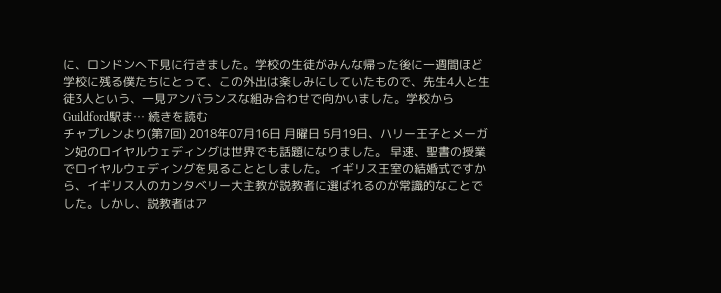に、ロンドンへ下見に行きました。学校の生徒がみんな帰った後に一週間ほど学校に残る僕たちにとって、この外出は楽しみにしていたもので、先生4人と生徒3人という、一見アンバランスな組み合わせで向かいました。学校からGuildford駅ま… 続きを読む
チャプレンより(第7回) 2018年07月16日 月曜日 5月19日、ハリー王子とメーガン妃のロイヤルウェディングは世界でも話題になりました。 早速、聖書の授業でロイヤルウェディングを見ることとしました。 イギリス王室の結婚式ですから、イギリス人のカンタベリー大主教が説教者に選ばれるのが常識的なことでした。しかし、説教者はア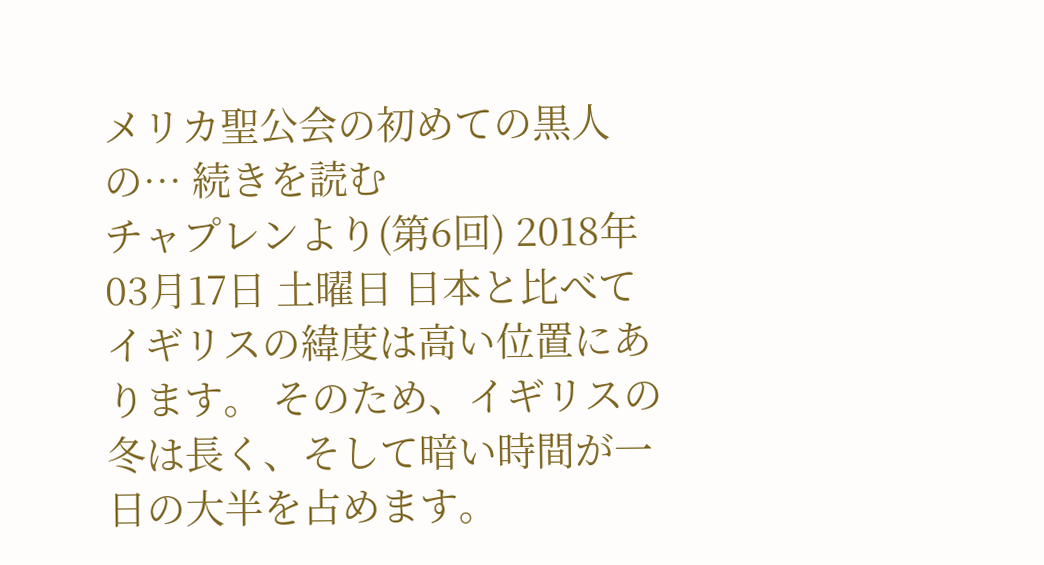メリカ聖公会の初めての黒人の… 続きを読む
チャプレンより(第6回) 2018年03月17日 土曜日 日本と比べてイギリスの緯度は高い位置にあります。 そのため、イギリスの冬は長く、そして暗い時間が一日の大半を占めます。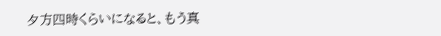夕方四時くらいになると、もう真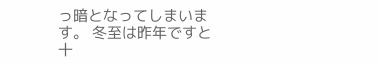っ暗となってしまいます。 冬至は昨年ですと十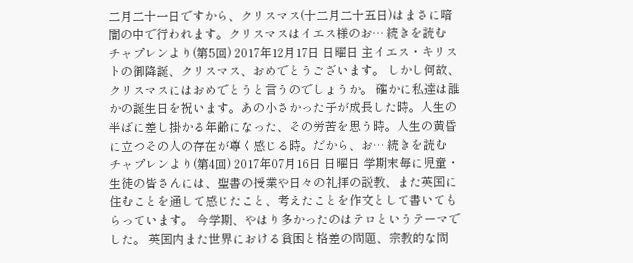二月二十一日ですから、クリスマス(十二月二十五日)はまさに暗闇の中で行われます。クリスマスはイエス様のお… 続きを読む
チャプレンより(第5回) 2017年12月17日 日曜日 主イエス・キリストの御降誕、クリスマス、おめでとうございます。 しかし何故、クリスマスにはおめでとうと言うのでしょうか。 確かに私達は誰かの誕生日を祝います。あの小さかった子が成長した時。人生の半ばに差し掛かる年齢になった、その労苦を思う時。人生の黄昏に立つその人の存在が尊く感じる時。だから、お… 続きを読む
チャプレンより(第4回) 2017年07月16日 日曜日 学期末毎に児童・生徒の皆さんには、聖書の授業や日々の礼拝の説教、また英国に住むことを通して感じたこと、考えたことを作文として書いてもらっています。 今学期、やはり多かったのはテロというテーマでした。 英国内また世界における貧困と格差の問題、宗教的な問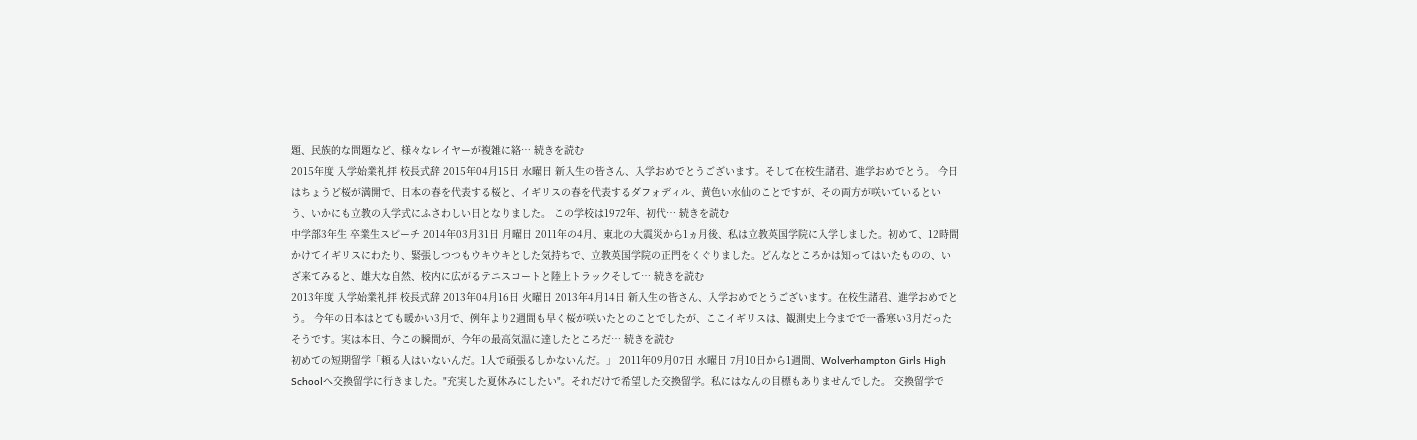題、民族的な問題など、様々なレイヤーが複雑に絡… 続きを読む
2015年度 入学始業礼拝 校長式辞 2015年04月15日 水曜日 新入生の皆さん、入学おめでとうございます。そして在校生諸君、進学おめでとう。 今日はちょうど桜が満開で、日本の春を代表する桜と、イギリスの春を代表するダフォディル、黄色い水仙のことですが、その両方が咲いているという、いかにも立教の入学式にふさわしい日となりました。 この学校は1972年、初代… 続きを読む
中学部3年生 卒業生スピーチ 2014年03月31日 月曜日 2011年の4月、東北の大震災から1ヵ月後、私は立教英国学院に入学しました。初めて、12時間かけてイギリスにわたり、緊張しつつもウキウキとした気持ちで、立教英国学院の正門をくぐりました。どんなところかは知ってはいたものの、いざ来てみると、雄大な自然、校内に広がるテニスコートと陸上トラックそして… 続きを読む
2013年度 入学始業礼拝 校長式辞 2013年04月16日 火曜日 2013年4月14日 新入生の皆さん、入学おめでとうございます。在校生諸君、進学おめでとう。 今年の日本はとても暖かい3月で、例年より2週間も早く桜が咲いたとのことでしたが、ここイギリスは、観測史上今までで一番寒い3月だったそうです。実は本日、今この瞬間が、今年の最高気温に達したところだ… 続きを読む
初めての短期留学「頼る人はいないんだ。1人で頑張るしかないんだ。」 2011年09月07日 水曜日 7月10日から1週間、Wolverhampton Girls High Schoolへ交換留学に行きました。"充実した夏休みにしたい"。それだけで希望した交換留学。私にはなんの目標もありませんでした。 交換留学で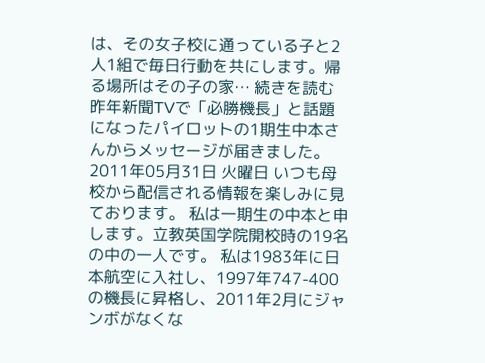は、その女子校に通っている子と2人1組で毎日行動を共にします。帰る場所はその子の家… 続きを読む
昨年新聞TVで「必勝機長」と話題になったパイロットの1期生中本さんからメッセージが届きました。 2011年05月31日 火曜日 いつも母校から配信される情報を楽しみに見ております。 私は一期生の中本と申します。立教英国学院開校時の19名の中の一人です。 私は1983年に日本航空に入社し、1997年747-400の機長に昇格し、2011年2月にジャンボがなくな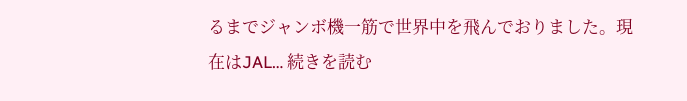るまでジャンボ機一筋で世界中を飛んでおりました。現在はJAL… 続きを読む